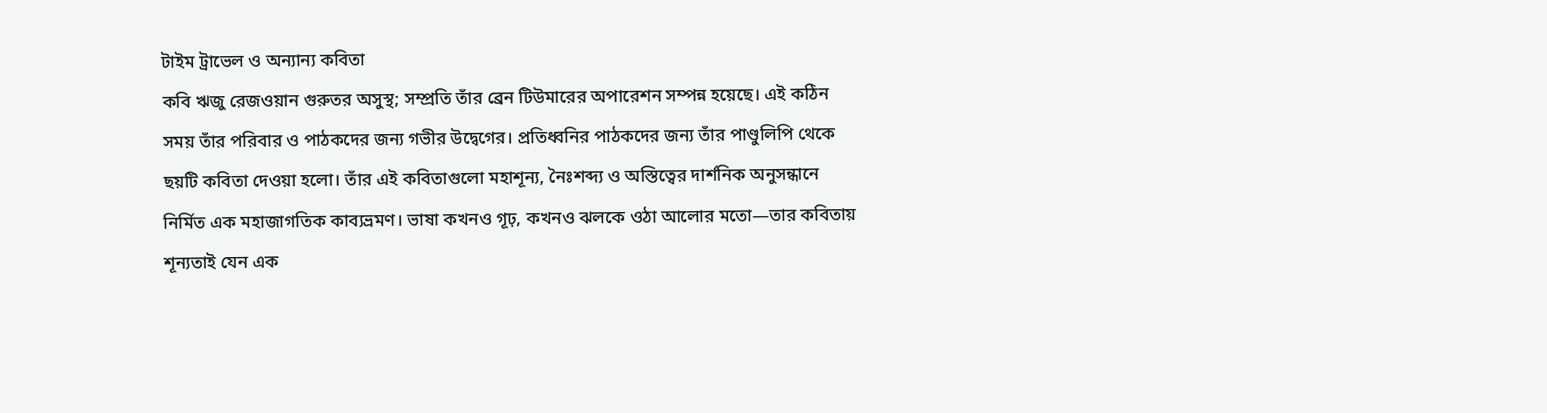টাইম ট্রাভেল ও অন্যান্য কবিতা
কবি ঋজু রেজওয়ান গুরুতর অসুস্থ; সম্প্রতি তাঁর ব্রেন টিউমারের অপারেশন সম্পন্ন হয়েছে। এই কঠিন সময় তাঁর পরিবার ও পাঠকদের জন্য গভীর উদ্বেগের। প্রতিধ্বনির পাঠকদের জন্য তাঁর পাণ্ডুলিপি থেকে ছয়টি কবিতা দেওয়া হলো। তাঁর এই কবিতাগুলো মহাশূন্য, নৈঃশব্দ্য ও অস্তিত্বের দার্শনিক অনুসন্ধানে নির্মিত এক মহাজাগতিক কাব্যভ্রমণ। ভাষা কখনও গূঢ়, কখনও ঝলকে ওঠা আলোর মতো—তার কবিতায় শূন্যতাই যেন এক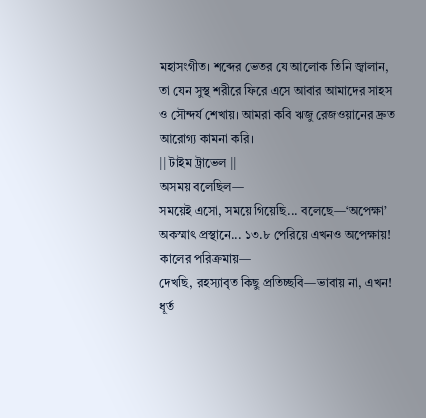মহাসংগীত। শব্দের ভেতর যে আলোক তিনি জ্বালান, তা যেন সুস্থ শরীরে ফিরে এসে আবার আমাদের সাহস ও সৌন্দর্য শেখায়। আমরা কবি ঋজু রেজওয়ানের দ্রুত আরোগ্য কামনা করি।
|| টাইম ট্রাভেল ||
অসময় বলেছিল—
সময়েই এসো, সময়ে গিয়েছি... বলেছে—‘অপেক্ষা’
অকস্মাৎ প্রস্থানে... ১৩.৮ পেরিয়ে এখনও অপেক্ষায়!
কালের পরিক্রমায়—
দেখছি, রহস্যাবৃত কিছু প্রতিচ্ছবি—ভাবায় না, এখন!
ধূর্ত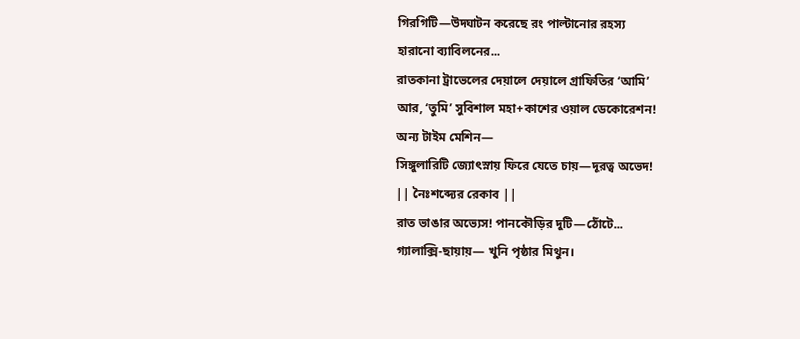গিরগিটি—উদ্ঘাটন করেছে রং পাল্টানোর রহস্য
হারানো ব্যাবিলনের...
রাতকানা ট্রাভেলের দেয়ালে দেয়ালে গ্রাফিতির ‘আমি’
আর, ‘তুমি’ সুবিশাল মহা+কাশের ওয়াল ডেকোরেশন!
অন্য টাইম মেশিন—
সিঙ্গুলারিটি জ্যোৎস্নায় ফিরে যেতে চায়—দূরত্ব অভেদ!
|| নৈঃশব্দ্যের রেকাব ||
রাত ভাঙার অভ্যেস! পানকৌড়ির দুটি—ঠোঁটে...
গ্যালাক্সি-ছায়ায়— খুনি পৃষ্ঠার মিথুন।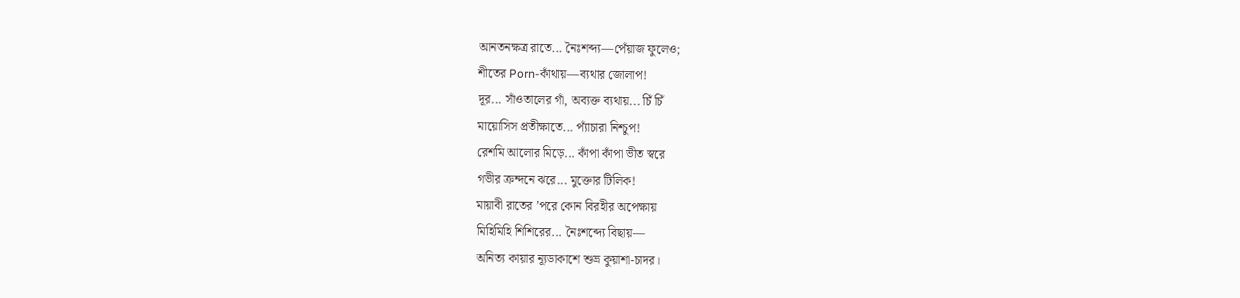আনতনক্ষত্র রাতে... নৈঃশব্দ্য—পেঁয়াজ ফুলেও;
শীতের Porn-কাঁথায়—ব্যথার জোলাপ!
দূর... সাঁওতালের গাঁ, অব্যক্ত ব্যথায়... চিঁ চিঁ
মায়োসিস প্রতীক্ষাতে... প্যাঁচারা নিশ্চুপ!
রেশমি আলোর মিড়ে... কাঁপা কাঁপা ভীত স্বরে
গভীর ক্রন্দনে ঝরে... মুক্তোর টিলিক!
মায়াবী রাতের ’পরে কোন বিরহীর অপেক্ষায়
মিহিমিহি শিশিরের... নৈঃশব্দ্যে বিছায়—
অনিত্য কায়ার ন্যূডাকাশে শুভ্র কুয়াশা-চাদর।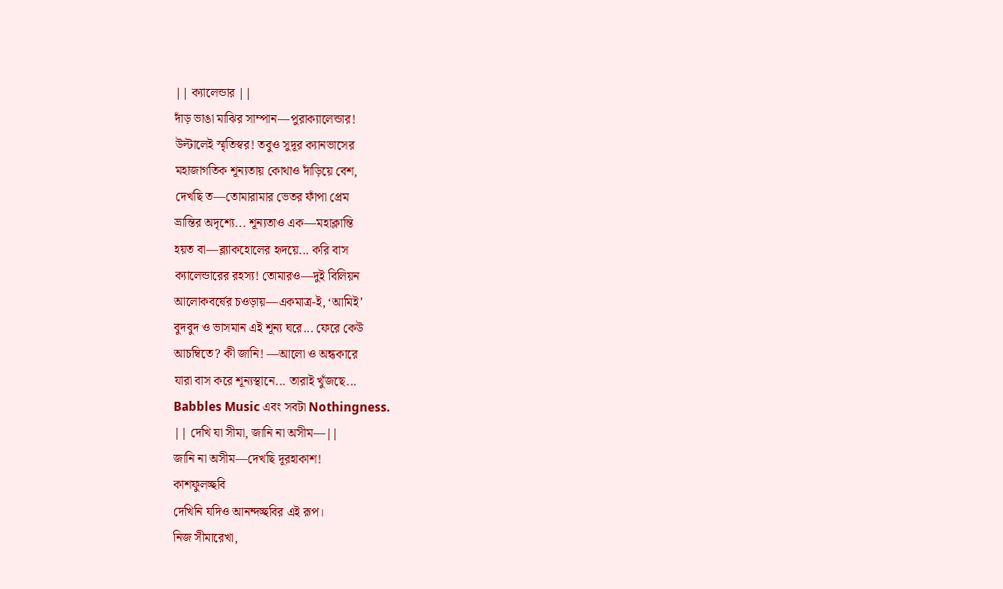|| ক্যালেন্ডার ||
দাঁড় ভাঙা মাঝির সাম্পান—পুরাক্যালেন্ডার!
উল্টালেই স্মৃতিস্বর! তবুও সুদূর ক্যানভাসের
মহাজাগতিক শূন্যতায় কোথাও দাঁড়িয়ে বেশ,
দেখছি ত—তোমারামার ভেতর ফাঁপা প্রেম
ভ্রান্তির অদৃশ্যে... শূন্যতাও এক—মহাক্লান্তি
হয়ত বা—ব্ল্যাকহোলের হৃদয়ে... করি বাস
ক্যালেন্ডারের রহস্য! তোমারও—দুই বিলিয়ন
আলোকবর্ষের চওড়ায়—একমাত্র-ই, ‘আমিই’
বুদবুদ ও ভাসমান এই শূন্য ঘরে... ফেরে কেউ
আচম্বিতে? কী জানি! —আলো ও অন্ধকারে
যারা বাস করে শূন্যস্থানে... তারাই খুঁজছে...
Babbles Music এবং সবটা Nothingness.
|| দেখি যা সীমা, জানি না অসীম—||
জানি না অসীম—দেখছি দূরহাকাশ!
কাশফুলচ্ছবি
দেখিনি যদিও আনন্দচ্ছবির এই রূপ।
নিজ সীমারেখা,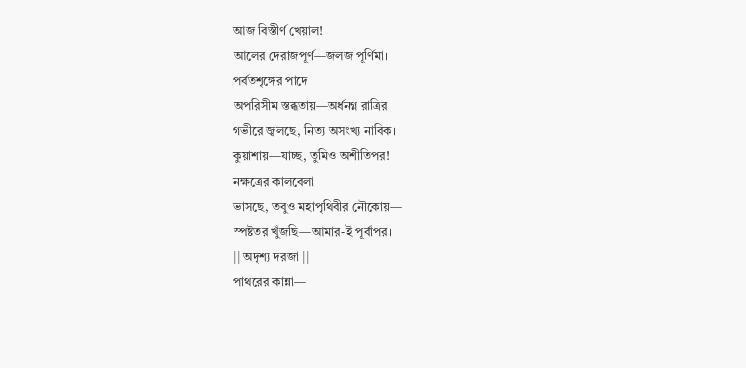আজ বিস্তীর্ণ খেয়াল!
আলের দেরাজপূর্ণ—জলজ পূর্ণিমা।
পর্বতশৃঙ্গের পাদে
অপরিসীম স্তব্ধতায়—অর্ধনগ্ন রাত্রির
গভীরে জ্বলছে, নিত্য অসংখ্য নাবিক।
কুয়াশায়—যাচ্ছ, তুমিও অশীতিপর!
নক্ষত্রের কালবেলা
ভাসছে, তবুও মহাপৃথিবীর নৌকোয়—
স্পষ্টতর খুঁজছি—আমার-ই পূর্বাপর।
|| অদৃশ্য দরজা ||
পাথরের কান্না—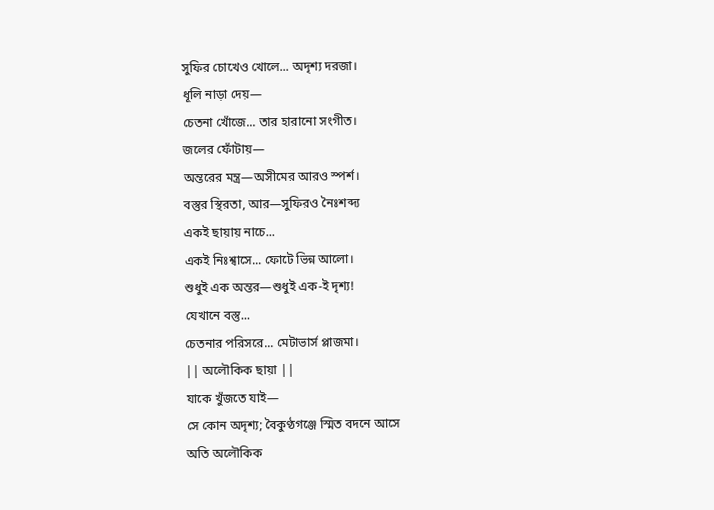সুফির চোখেও খোলে... অদৃশ্য দরজা।
ধূলি নাড়া দেয়—
চেতনা খোঁজে... তার হারানো সংগীত।
জলের ফোঁটায়—
অন্তরের মন্ত্র—অসীমের আরও স্পর্শ।
বস্তুর স্থিরতা, আর—সুফিরও নৈঃশব্দ্য
একই ছায়ায় নাচে...
একই নিঃশ্বাসে... ফোটে ভিন্ন আলো।
শুধুই এক অন্তর—শুধুই এক-ই দৃশ্য!
যেখানে বস্তু...
চেতনার পরিসরে... মেটাভার্স প্লাজমা।
|| অলৌকিক ছায়া ||
যাকে খুঁজতে যাই—
সে কোন অদৃশ্য; বৈকুণ্ঠগঞ্জে স্মিত বদনে আসে
অতি অলৌকিক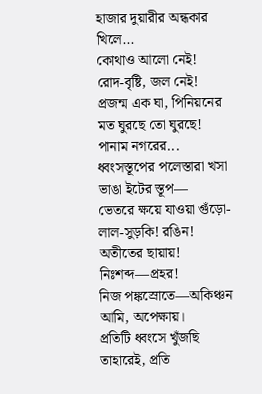হাজার দুয়ারীর অন্ধকার খিলে...
কোথাও আলো নেই!
রোদ-বৃষ্টি, জল নেই!
প্রজন্ম এক ঘা, পিনিয়নের মত ঘুরছে তো ঘুরছে!
পানাম নগরের...
ধ্বংসস্তূপের পলেস্তারা খসা ভাঙা ইটের স্তূপ—
ভেতরে ক্ষয়ে যাওয়া গুঁড়ো-লাল-সুড়কি! রঙিন!
অতীতের ছায়ায়!
নিঃশব্দ—প্রহর!
নিজ পঙ্কস্রোতে—অকিঞ্চন আমি, অপেক্ষায়।
প্রতিটি ধ্বংসে খুঁজছি তাহারেই, প্রতি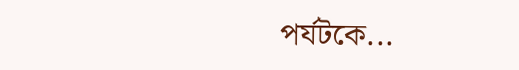পর্যটকে...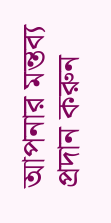আপনার মন্তব্য প্রদান করুন